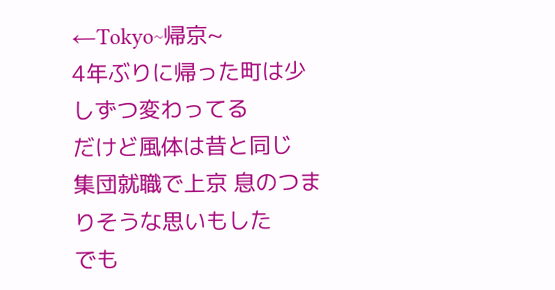←Tokyo~帰京~
4年ぶりに帰った町は少しずつ変わってる
だけど風体は昔と同じ
集団就職で上京 息のつまりそうな思いもした
でも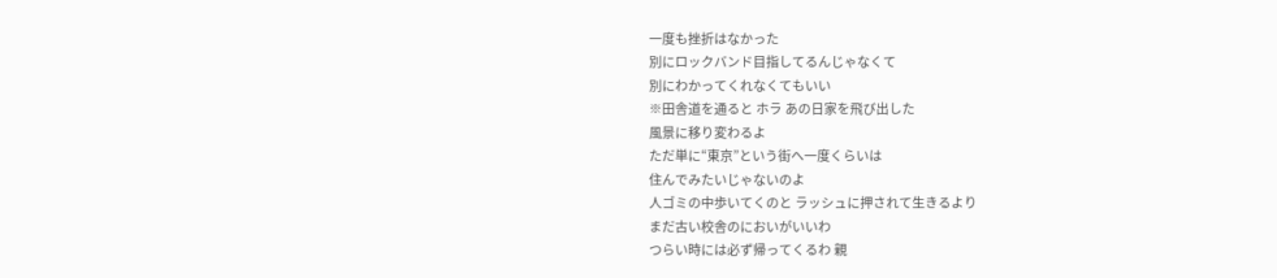一度も挫折はなかった
別にロックバンド目指してるんじゃなくて
別にわかってくれなくてもいい
※田舎道を通ると ホラ あの日家を飛び出した
風景に移り変わるよ
ただ単に“東京”という街へ一度くらいは
住んでみたいじゃないのよ
人ゴミの中歩いてくのと ラッシュに押されて生きるより
まだ古い校舎のにおいがいいわ
つらい時には必ず帰ってくるわ 親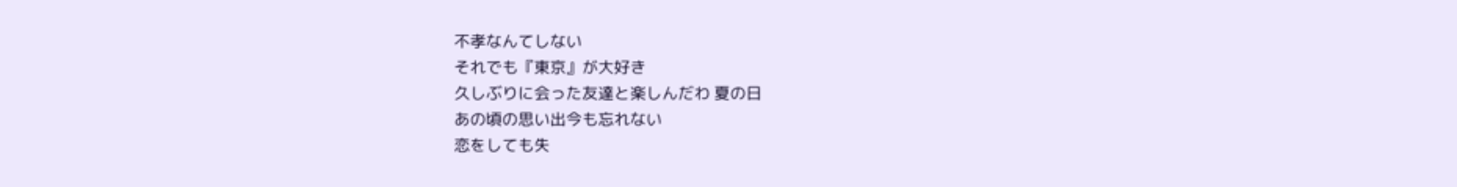不孝なんてしない
それでも『東京』が大好き
久しぶりに会った友達と楽しんだわ 夏の日
あの頃の思い出今も忘れない
恋をしても失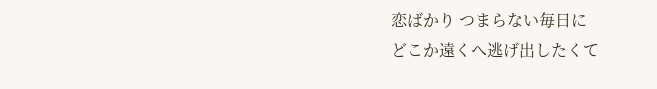恋ばかり つまらない毎日に
どこか遠くへ逃げ出したくて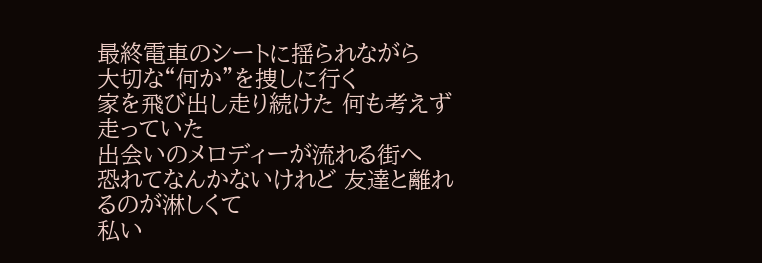最終電車のシートに揺られながら
大切な“何か”を捜しに行く
家を飛び出し走り続けた 何も考えず走っていた
出会いのメロディーが流れる街へ
恐れてなんかないけれど 友達と離れるのが淋しくて
私い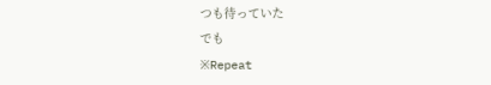つも待っていた
でも
※Repeat